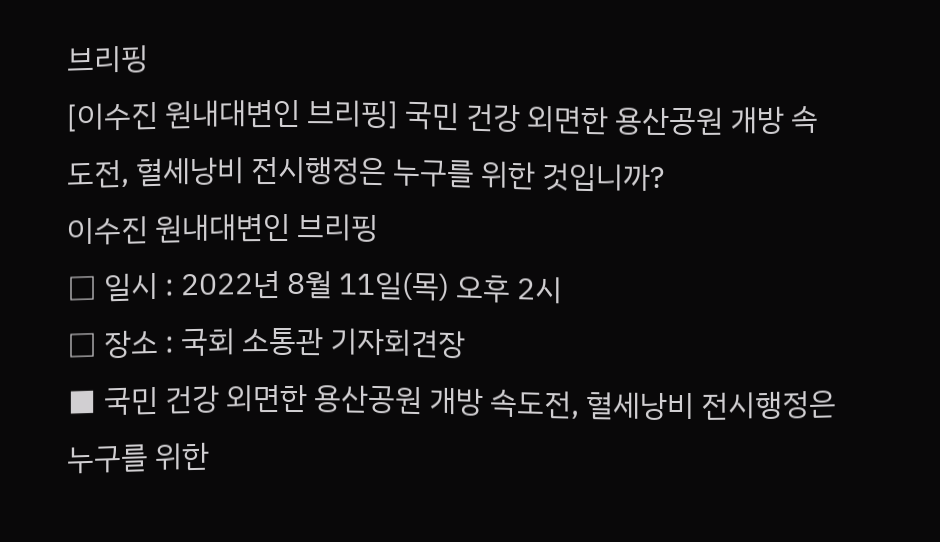브리핑
[이수진 원내대변인 브리핑] 국민 건강 외면한 용산공원 개방 속도전, 혈세낭비 전시행정은 누구를 위한 것입니까?
이수진 원내대변인 브리핑
□ 일시 : 2022년 8월 11일(목) 오후 2시
□ 장소 : 국회 소통관 기자회견장
■ 국민 건강 외면한 용산공원 개방 속도전, 혈세낭비 전시행정은 누구를 위한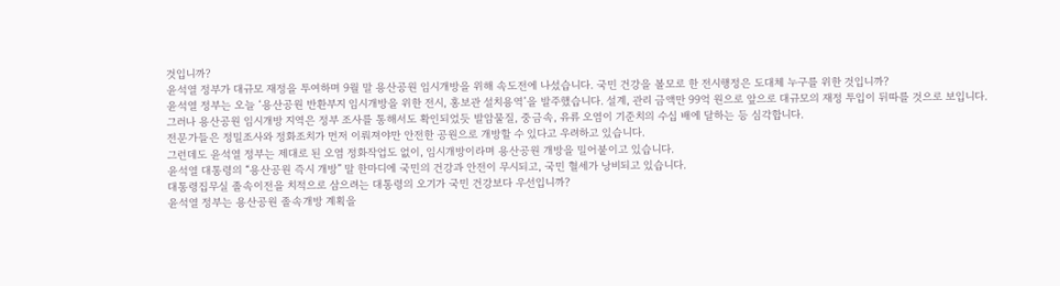것입니까?
윤석열 정부가 대규모 재정을 투여하며 9월 말 용산공원 임시개방을 위해 속도전에 나섰습니다. 국민 건강을 볼모로 한 전시행정은 도대체 누구를 위한 것입니까?
윤석열 정부는 오늘 ‘용산공원 반환부지 임시개방을 위한 전시, 홍보관 설치용역’을 발주했습니다. 설계, 관리 금액만 99억 원으로 앞으로 대규모의 재정 투입이 뒤따를 것으로 보입니다.
그러나 용산공원 임시개방 지역은 정부 조사를 통해서도 확인되었듯 발암물질, 중금속, 유류 오염이 기준치의 수십 배에 달하는 등 심각합니다.
전문가들은 정밀조사와 정화조치가 먼저 이뤄져야만 안전한 공원으로 개방할 수 있다고 우려하고 있습니다.
그런데도 윤석열 정부는 제대로 된 오염 정화작업도 없이, 임시개방이라며 용산공원 개방을 밀어붙이고 있습니다.
윤석열 대통령의 “용산공원 즉시 개방” 말 한마디에 국민의 건강과 안전이 무시되고, 국민 혈세가 낭비되고 있습니다.
대통령집무실 졸속이전을 치적으로 삼으려는 대통령의 오기가 국민 건강보다 우선입니까?
윤석열 정부는 용산공원 졸속개방 계획을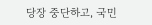당장 중단하고, 국민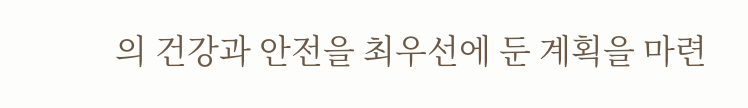의 건강과 안전을 최우선에 둔 계획을 마련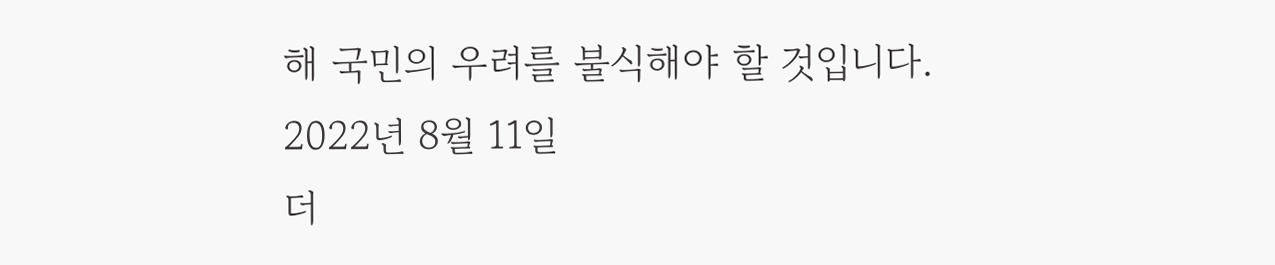해 국민의 우려를 불식해야 할 것입니다.
2022년 8월 11일
더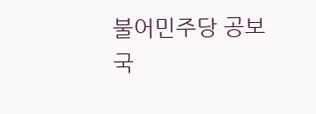불어민주당 공보국